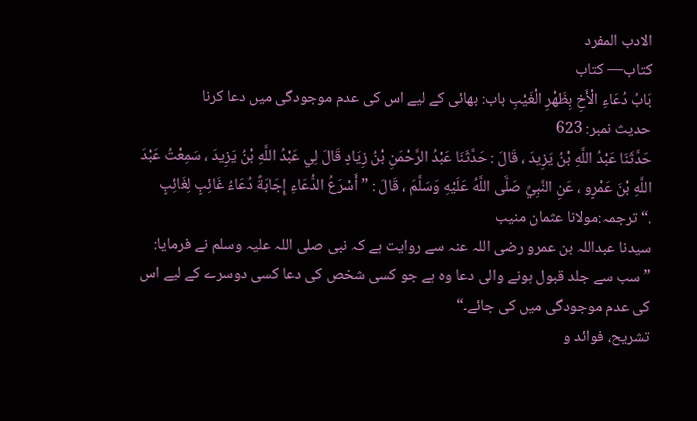الادب المفرد
كتاب— كتاب
بَابُ دُعَاءِ الْأَخِ بِظَهْرِ الْغَيْبِ باب: بھائی کے لیے اس کی عدم موجودگی میں دعا کرنا
حدیث نمبر: 623
حَدَّثَنَا عَبْدُ اللَّهِ بْنُ يَزِيدَ ، قَالَ : حَدَّثَنَا عَبْدُ الرَّحْمَنِ بْنُ زِيَادٍ قَالَ لِي عَبْدُ اللَّهِ بْنُ يَزِيدَ ، سَمِعْتُ عَبْدَ اللَّهِ بْنَ عَمْرٍو ، عَنِ النَّبِيِّ صَلَّى اللَّهُ عَلَيْهِ وَسَلَّمَ ، قَالَ : ” أَسْرَعُ الدُّعَاءِ إِجَابَةً دُعَاءُ غَائِبٍ لِغَائِبٍ .“ترجمہ:مولانا عثمان منیب
سیدنا عبداللہ بن عمرو رضی اللہ عنہ سے روایت ہے کہ نبی صلی اللہ علیہ وسلم نے فرمایا: ”سب سے جلد قبول ہونے والی دعا وہ ہے جو کسی شخص کی دعا کسی دوسرے کے لیے اس کی عدم موجودگی میں کی جائے۔“
تشریح، فوائد و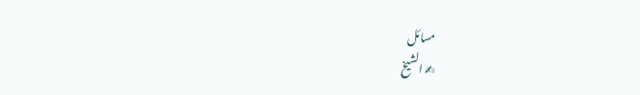مسائل
✍ الشیخ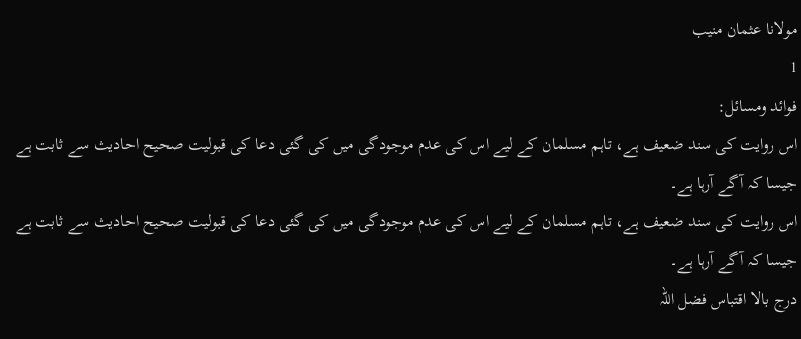مولانا عثمان منیب
1
فوائد ومسائل:
اس روایت کی سند ضعیف ہے، تاہم مسلمان کے لیے اس کی عدم موجودگی میں کی گئی دعا کی قبولیت صحیح احادیث سے ثابت ہے جیسا کہ آگے آرہا ہے۔
اس روایت کی سند ضعیف ہے، تاہم مسلمان کے لیے اس کی عدم موجودگی میں کی گئی دعا کی قبولیت صحیح احادیث سے ثابت ہے جیسا کہ آگے آرہا ہے۔
درج بالا اقتباس فضل اللہ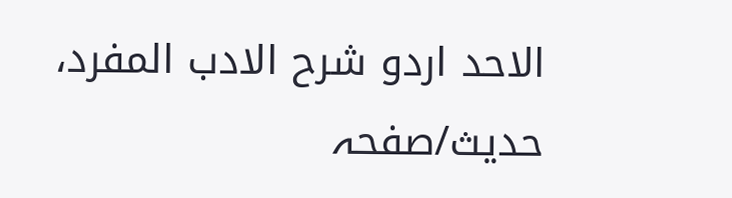الاحد اردو شرح الادب المفرد، حدیث/صفحہ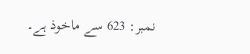نمبر: 623 سے ماخوذ ہے۔